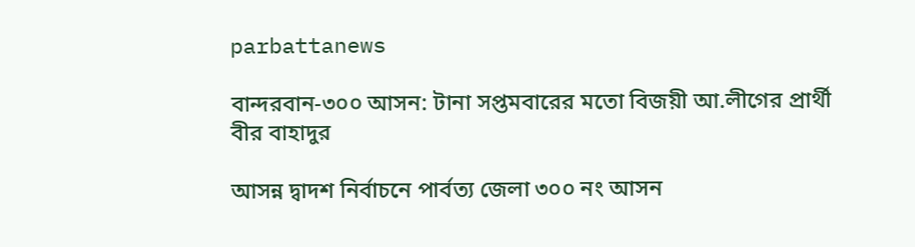parbattanews

বান্দরবান-৩০০ আসন: টানা সপ্তমবারের মতো বিজয়ী আ.লীগের প্রার্থী বীর বাহাদুর

আসন্ন দ্বাদশ নির্বাচনে পার্বত্য জেলা ৩০০ নং আসন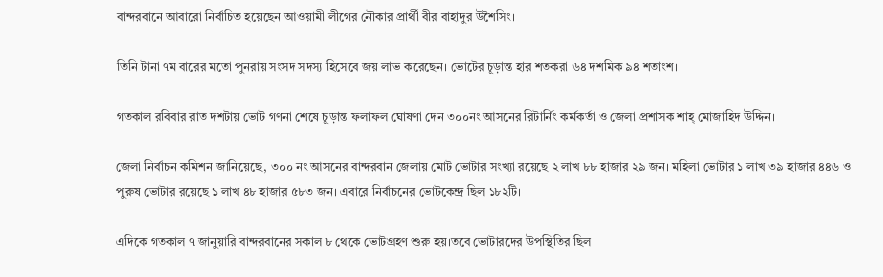বান্দরবানে আবারো নির্বাচিত হয়েছেন আওয়ামী লীগের নৌকার প্রার্থী বীর বাহাদুর উশৈসিং।

তিনি টানা ৭ম বারের মতো পুনরায় সংসদ সদস্য হিসেবে জয় লাভ করেছেন। ভোটের চূড়ান্ত হার শতকরা ৬৪ দশমিক ৯৪ শতাংশ।

গতকাল রবিবার রাত দশটায় ভোট গণনা শেষে চূড়ান্ত ফলাফল ঘোষণা দেন ৩০০নং আসনের রিটার্নিং কর্মকর্তা ও জেলা প্রশাসক শাহ্ মোজাহিদ উদ্দিন।

জেলা নির্বাচন কমিশন জানিয়েছে, ৩০০ নং আসনের বান্দরবান জেলায় মোট ভোটার সংখ্যা রয়েছে ২ লাখ ৮৮ হাজার ২৯ জন। মহিলা ভোটার ১ লাখ ৩৯ হাজার ৪৪৬ ও পুরুষ ভোটার রয়েছে ১ লাখ ৪৮ হাজার ৫৮৩ জন। এবারে নির্বাচনের ভোটকেন্দ্র ছিল ১৮২টি।

এদিকে গতকাল ৭ জানুয়ারি বান্দরবানের সকাল ৮ থেকে ভোটগ্রহণ শুরু হয়।তবে ভোটারদের উপস্থিতির ছিল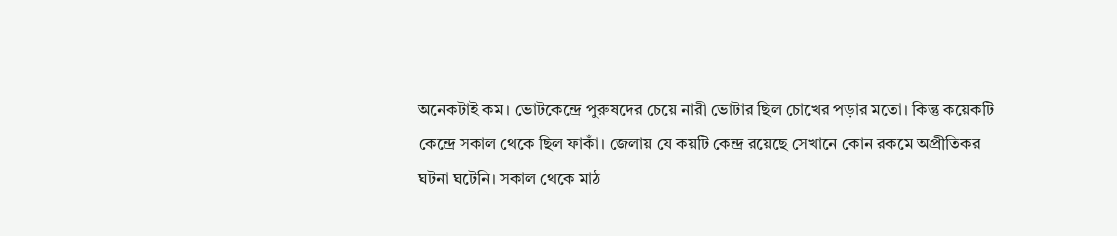অনেকটাই কম। ভোটকেন্দ্রে পুরুষদের চেয়ে নারী ভোটার ছিল চোখের পড়ার মতো। কিন্তু কয়েকটি কেন্দ্রে সকাল থেকে ছিল ফাকাঁ। জেলায় যে কয়টি কেন্দ্র রয়েছে সেখানে কোন রকমে অপ্রীতিকর ঘটনা ঘটেনি। সকাল থেকে মাঠ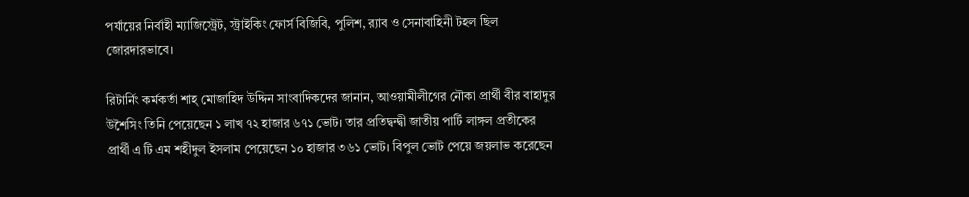পর্যায়ের নির্বাহী ম্যাজিস্ট্রেট, স্ট্রাইকিং ফোর্স বিজিবি, পুলিশ, র‍্যাব ও সেনাবাহিনী টহল ছিল জোরদারভাবে।

রিটার্নিং কর্মকর্তা শাহ্ মোজাহিদ উদ্দিন সাংবাদিকদের জানান, আওয়ামীলীগের নৌকা প্রার্থী বীর বাহাদুর উশৈসিং তিনি পেয়েছেন ১ লাখ ৭২ হাজার ৬৭১ ভোট। তার প্রতিদ্বন্দ্বী জাতীয় পার্টি লাঙ্গল প্রতীকের প্রার্থী এ টি এম শহীদুল ইসলাম পেয়েছেন ১০ হাজার ৩৬১ ভোট। বিপুল ভোট পেয়ে জয়লাভ করেছেন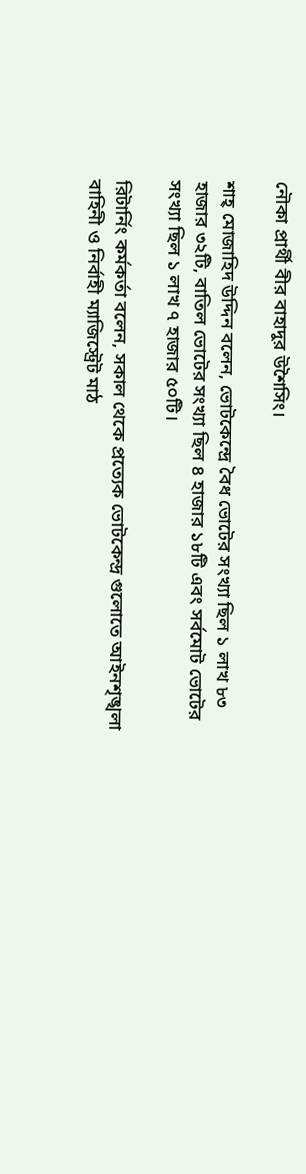নৌকা প্রার্থী বীর বাহাদুর উশৈসিং।

শাহ্ মোজাহিদ উদ্দিন বলেন, ভোটকেন্দ্রে বৈধ ভোটের সংখ্যা ছিল ১ লাখ ৮৩ হাজার ৩২টি, বাতিল ভোটের সংখ্যা ছিল ৪ হাজার ১৮টি এবং সর্বমোট ভোটের সংখ্যা ছিল ১ লাখ ৭ হাজার ৫০টি।

রিটার্নিং কর্মকর্তা বলেন, সকাল থেকে প্রত্যেক ভোটকেন্দ্র গুলোতে আইনশৃঙ্খলা বাহিনী ও নির্বাহী ম্যাজিস্ট্রেট মাঠ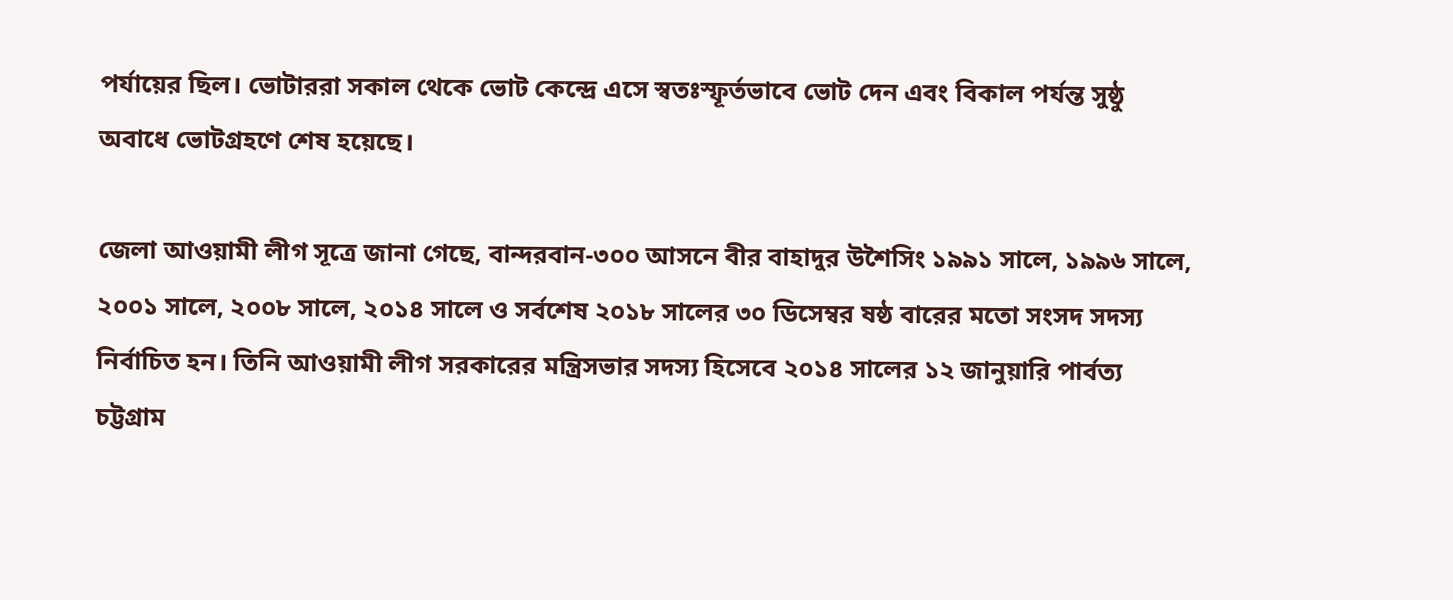পর্যায়ের ছিল। ভোটাররা সকাল থেকে ভোট কেন্দ্রে এসে স্বতঃস্ফূর্তভাবে ভোট দেন এবং বিকাল পর্যন্ত সুষ্ঠু অবাধে ভোটগ্রহণে শেষ হয়েছে।

জেলা আওয়ামী লীগ সূত্রে জানা গেছে, বান্দরবান-৩০০ আসনে বীর বাহাদুর উশৈসিং ১৯৯১ সালে, ১৯৯৬ সালে, ২০০১ সালে, ২০০৮ সালে, ২০১৪ সালে ও সর্বশেষ ২০১৮ সালের ৩০ ডিসেম্বর ষষ্ঠ বারের মতো সংসদ সদস্য নির্বাচিত হন। তিনি আওয়ামী লীগ সরকারের মন্ত্রিসভার সদস্য হিসেবে ২০১৪ সালের ১২ জানুয়ারি পার্বত্য চট্টগ্রাম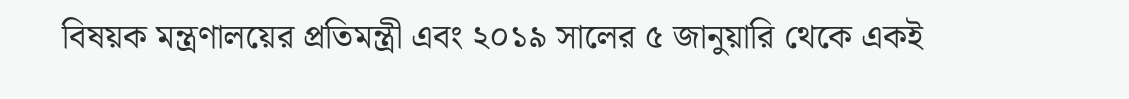বিষয়ক মন্ত্রণালয়ের প্রতিমন্ত্রী এবং ২০১৯ সালের ৫ জানুয়ারি থেকে একই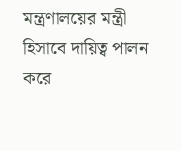মন্ত্রণালয়ের মন্ত্রী হিসাবে দায়িত্ব পালন করে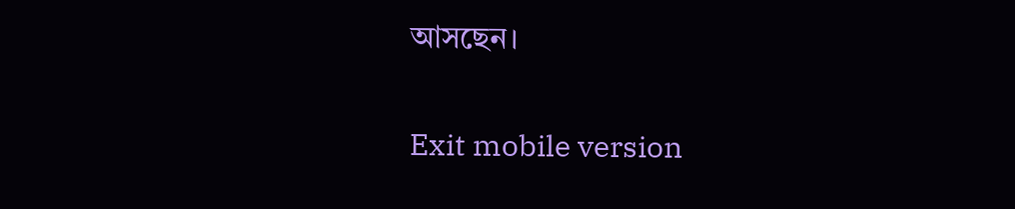আসছেন।

Exit mobile version